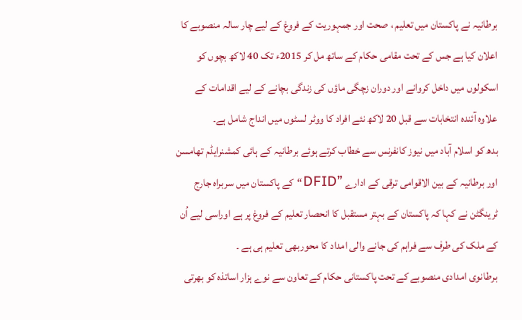برطانیہ نے پاکستان میں تعلیم ، صحت اور جمہوریت کے فروغ کے لیے چار سالہ منصوبے کا اعلان کیا ہے جس کے تحت مقامی حکام کے ساتھ مل کر 2015ء تک 40 لاکھ بچوں کو اسکولوں میں داخل کروانے اور دوران زچگی ماؤں کی زندگی بچانے کے لیے اقدامات کے علاوہ آئندہ انتخابات سے قبل 20 لاکھ نئے افراد کا ووٹر لسٹوں میں انداج شامل ہے۔
بدھ کو اسلام آباد میں نیوز کانفرنس سے خطاب کرتے ہوئے برطانیہ کے ہائی کمشنرایڈم تھامسن اور برطانیہ کے بین الاقوامی ترقی کے ادارے ”DFID“کے پاکستان میں سربراہ جارج ٹرینگٹن نے کہا کہ پاکستان کے بہتر مستقبل کا انحصار تعلیم کے فروغ پر ہے اوراسی لیے اُن کے ملک کی طرف سے فراہم کی جانے والی امداد کا محوربھی تعلیم ہی ہے ۔
برطانوی امدادی منصوبے کے تحت پاکستانی حکام کے تعاون سے نوے ہزار اساتذہ کو بھرتی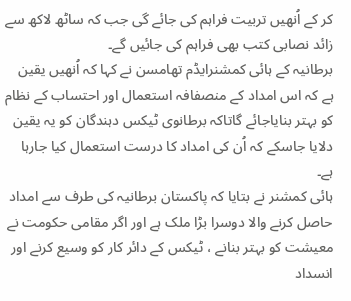کر کے اُنھیں تربیت فراہم کی جائے گی جب کہ ساٹھ لاکھ سے زائد نصابی کتب بھی فراہم کی جائیں گے۔
برطانیہ کے ہائی کمشنرایڈم تھامسن نے کہا کہ اُنھیں یقین ہے کہ اس امداد کے منصفافہ استعمال اور احتساب کے نظام کو بہتر بنایاجائے گاتاکہ برطانوی ٹیکس دہندگان کو یہ یقین دلایا جاسکے کہ اُن کی امداد کا درست استعمال کیا جارہا ہے۔
ہائی کمشنر نے بتایا کہ پاکستان برطانیہ کی طرف سے امداد حاصل کرنے والا دوسرا بڑا ملک ہے اور اگر مقامی حکومت نے معیشت کو بہتر بنانے ، ٹیکس کے دائر کار کو وسیع کرنے اور انسداد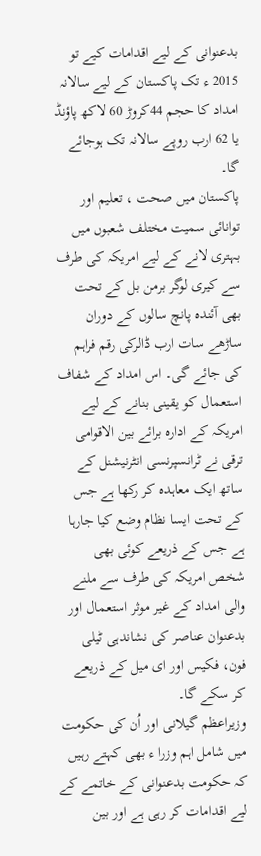بدعنوانی کے لیے اقدامات کیے تو 2015 ء تک پاکستان کے لیے سالانہ امداد کا حجم 44کروڑ 60 لاکھ پاؤنڈ یا 62 ارب روپے سالانہ تک ہوجائے گا۔
پاکستان میں صحت ، تعلیم اور توانائی سمیت مختلف شعبوں میں بہتری لانے کے لیے امریکہ کی طرف سے کیری لوگر برمن بل کے تحت بھی آئندہ پانچ سالوں کے دوران ساڑھے سات ارب ڈالرکی رقم فراہم کی جائے گی۔ اس امداد کے شفاف استعمال کو یقینی بنانے کے لیے امریکہ کے ادارہ برائے بین الاقوامی ترقی نے ٹرانسپرنسی انٹرنیشنل کے ساتھ ایک معاہدہ کر رکھا ہے جس کے تحت ایسا نظام وضع کیا جارہا ہے جس کے ذریعے کوئی بھی شخص امریکہ کی طرف سے ملنے والی امداد کے غیر موثر استعمال اور بدعنوان عناصر کی نشاندہی ٹیلی فون، فکیس اور ای میل کے ذریعے کر سکے گا۔
وزیراعظم گیلانی اور اُن کی حکومت میں شامل اہم وزرا ء بھی کہتے رہیں کہ حکومت بدعنوانی کے خاتمے کے لیے اقدامات کر رہی ہے اور بین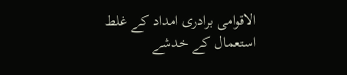الاقوامی برادری امداد کے غلط استعمال کے خدشے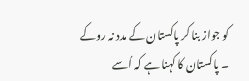کو جواز بنا کر پاکستان کے مدد نہ روکے ۔ پاکستان کا کہنا ہے کہ اُسے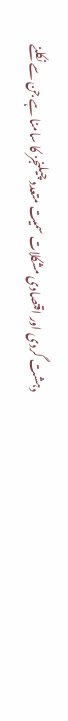دہشت گردی اور اقتصادی مشکلات سمیت متعدد چیلنجز کا سامنا ہے جن سے نکلنے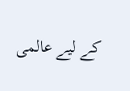کے لیے عالمی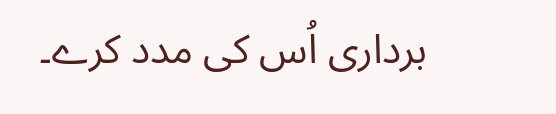برداری اُس کی مدد کرے۔